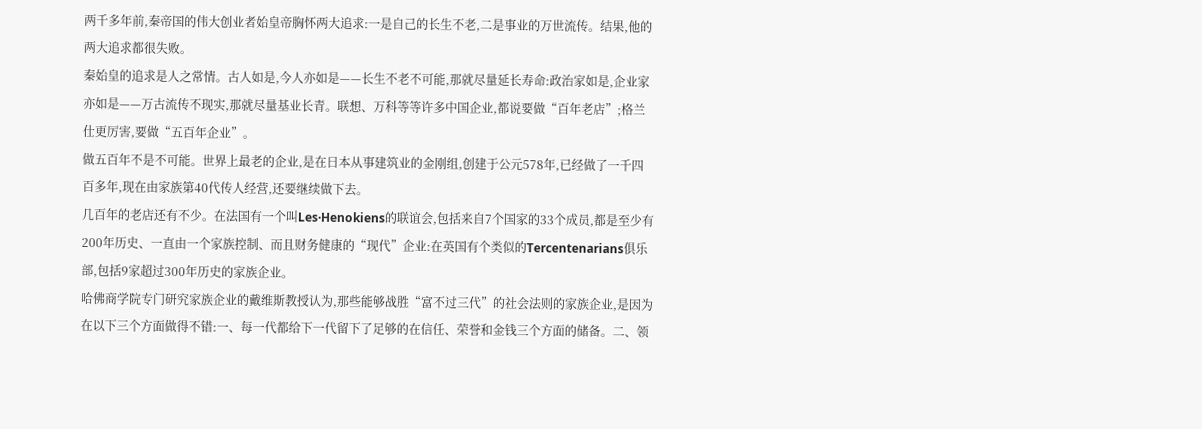两千多年前,秦帝国的伟大创业者始皇帝胸怀两大追求:一是自己的长生不老,二是事业的万世流传。结果,他的两大追求都很失败。
秦始皇的追求是人之常情。古人如是,今人亦如是——长生不老不可能,那就尽量延长寿命:政治家如是,企业家亦如是——万古流传不现实,那就尽量基业长青。联想、万科等等许多中国企业,都说要做“百年老店”;格兰仕更厉害,要做“五百年企业”。
做五百年不是不可能。世界上最老的企业,是在日本从事建筑业的金刚组,创建于公元578年,已经做了一千四百多年,现在由家族第40代传人经营,还要继续做下去。
几百年的老店还有不少。在法国有一个叫Les·Henokiens的联谊会,包括来自7个国家的33个成员,都是至少有200年历史、一直由一个家族控制、而且财务健康的“现代”企业:在英国有个类似的Tercentenarians俱乐部,包括9家超过300年历史的家族企业。
哈佛商学院专门研究家族企业的戴维斯教授认为,那些能够战胜“富不过三代”的社会法则的家族企业,是因为在以下三个方面做得不错:一、每一代都给下一代留下了足够的在信任、荣誉和金钱三个方面的储备。二、领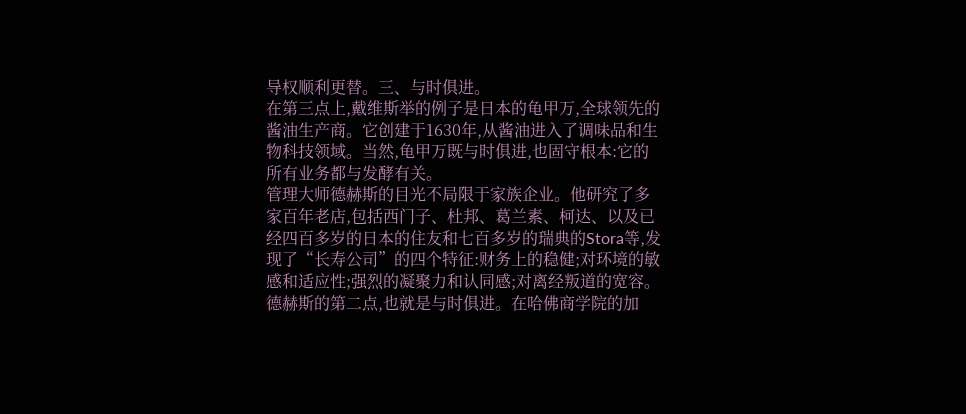导权顺利更替。三、与时俱进。
在第三点上,戴维斯举的例子是日本的龟甲万,全球领先的酱油生产商。它创建于1630年,从酱油进入了调味品和生物科技领域。当然,龟甲万既与时俱进,也固守根本:它的所有业务都与发酵有关。
管理大师德赫斯的目光不局限于家族企业。他研究了多家百年老店,包括西门子、杜邦、葛兰素、柯达、以及已经四百多岁的日本的住友和七百多岁的瑞典的Stora等,发现了“长寿公司”的四个特征:财务上的稳健;对环境的敏感和适应性;强烈的凝聚力和认同感;对离经叛道的宽容。
德赫斯的第二点,也就是与时俱进。在哈佛商学院的加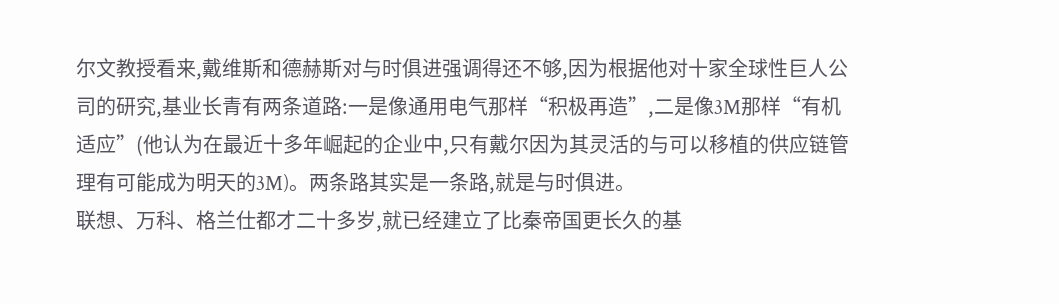尔文教授看来,戴维斯和德赫斯对与时俱进强调得还不够,因为根据他对十家全球性巨人公司的研究,基业长青有两条道路:一是像通用电气那样“积极再造”,二是像3M那样“有机适应”(他认为在最近十多年崛起的企业中,只有戴尔因为其灵活的与可以移植的供应链管理有可能成为明天的3M)。两条路其实是一条路,就是与时俱进。
联想、万科、格兰仕都才二十多岁,就已经建立了比秦帝国更长久的基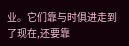业。它们靠与时俱进走到了现在,还要靠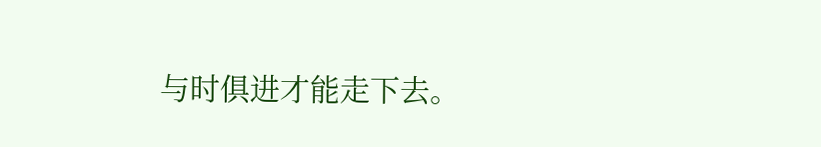与时俱进才能走下去。